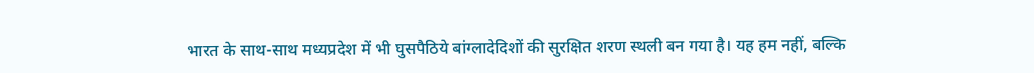भारत के साथ-साथ मध्यप्रदेश में भी घुसपैठिये बांग्लादेदिशों की सुरक्षित शरण स्थली बन गया है। यह हम नहीं, बल्कि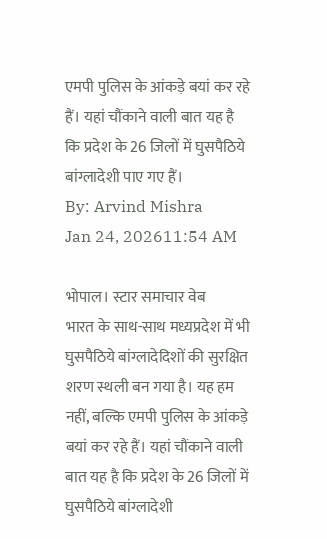एमपी पुलिस के आंकड़े बयां कर रहे हैं। यहां चौंकाने वाली बात यह है कि प्रदेश के 26 जिलों में घुसपैठिये बांग्लादेशी पाए गए हैं।
By: Arvind Mishra
Jan 24, 202611:54 AM

भोपाल। स्टार समाचार वेब
भारत के साथ-साथ मध्यप्रदेश में भी घुसपैठिये बांग्लादेदिशों की सुरक्षित शरण स्थली बन गया है। यह हम नहीं, बल्कि एमपी पुलिस के आंकड़े बयां कर रहे हैं। यहां चौंकाने वाली बात यह है कि प्रदेश के 26 जिलों में घुसपैठिये बांग्लादेशी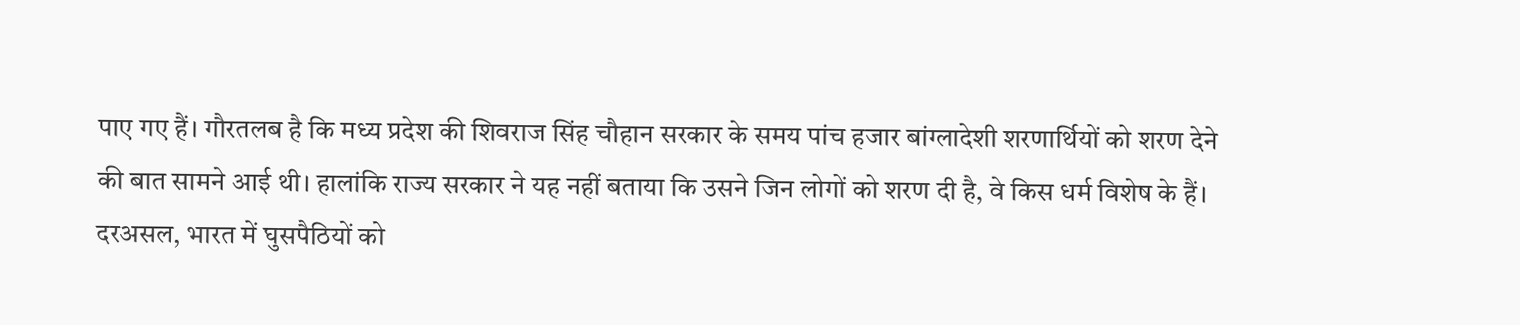पाए गए हैं। गौरतलब है कि मध्य प्रदेश की शिवराज सिंह चौहान सरकार के समय पांच हजार बांग्लादेशी शरणार्थियों को शरण देने की बात सामने आई थी। हालांकि राज्य सरकार ने यह नहीं बताया कि उसने जिन लोगों को शरण दी है, वे किस धर्म विशेष के हैं। दरअसल, भारत में घुसपैठियों को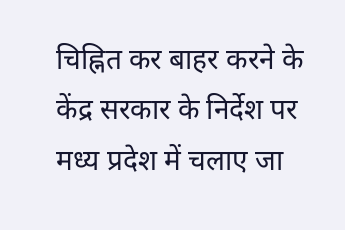चिह्नित कर बाहर करने के केंद्र सरकार के निर्देश पर मध्य प्रदेश में चलाए जा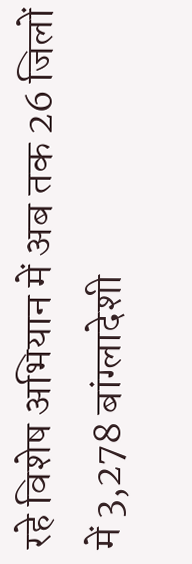रहे विशेष अभियान में अब तक 26 जिलों में 3,278 बांग्लादेशी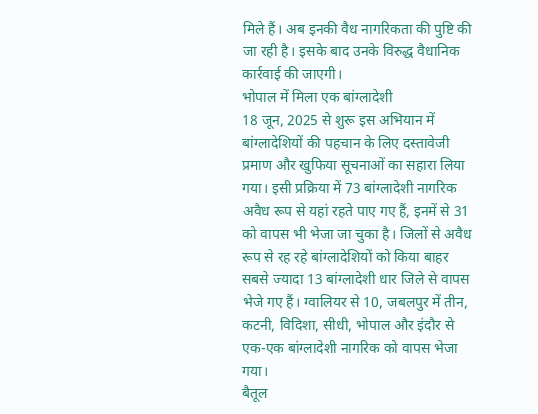मिले हैं। अब इनकी वैध नागरिकता की पुष्टि की जा रही है। इसके बाद उनके विरुद्ध वैधानिक कार्रवाई की जाएगी।
भोपाल में मिला एक बांग्लादेशी
18 जून, 2025 से शुरू इस अभियान में बांग्लादेशियों की पहचान के लिए दस्तावेजी प्रमाण और खुफिया सूचनाओं का सहारा लिया गया। इसी प्रक्रिया में 73 बांग्लादेशी नागरिक अवैध रूप से यहां रहते पाए गए हैं, इनमें से 31 को वापस भी भेजा जा चुका है। जिलों से अवैध रूप से रह रहे बांग्लादेशियों को किया बाहर सबसे ज्यादा 13 बांग्लादेशी धार जिले से वापस भेजे गए हैं। ग्वालियर से 10, जबलपुर में तीन, कटनी, विदिशा, सीधी, भोपाल और इंदौर से एक-एक बांग्लादेशी नागरिक को वापस भेजा गया।
बैतूल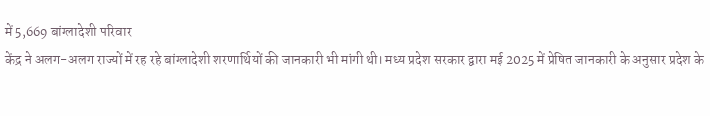में 5,669 बांग्लादेशी परिवार
केंद्र ने अलग-अलग राज्यों में रह रहे बांग्लादेशी शरणार्थियों की जानकारी भी मांगी थी। मध्य प्रदेश सरकार द्वारा मई 2025 में प्रेषित जानकारी के अनुसार प्रदेश के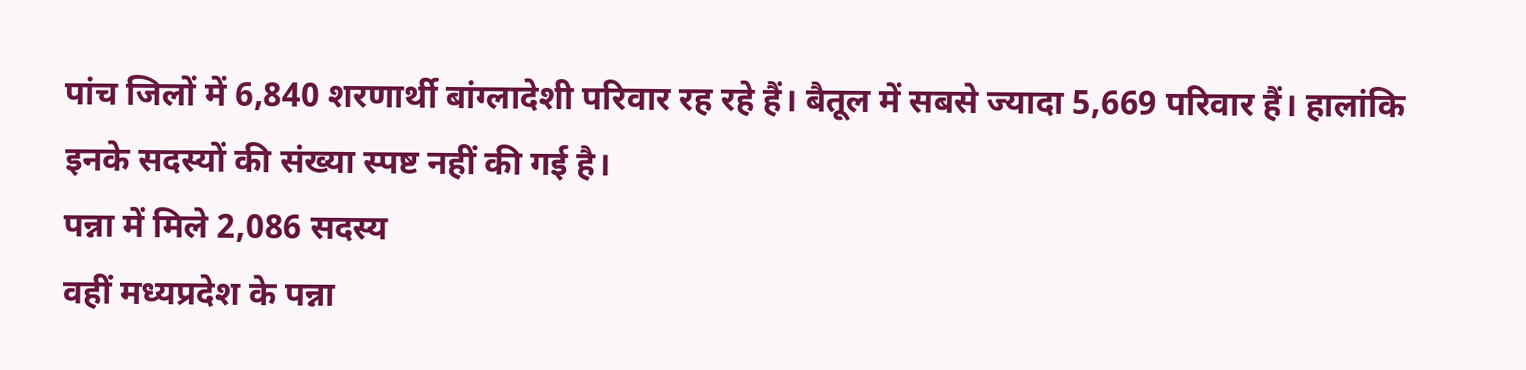पांच जिलों में 6,840 शरणार्थी बांग्लादेशी परिवार रह रहे हैं। बैतूल में सबसे ज्यादा 5,669 परिवार हैं। हालांकि इनके सदस्यों की संख्या स्पष्ट नहीं की गई है।
पन्ना में मिले 2,086 सदस्य
वहीं मध्यप्रदेश के पन्ना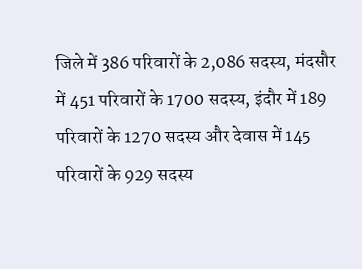जिले में 386 परिवारों के 2,086 सदस्य, मंदसौर में 451 परिवारों के 1700 सदस्य, इंदौर में 189 परिवारों के 1270 सदस्य और देवास में 145 परिवारों के 929 सदस्य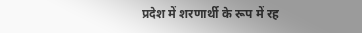प्रदेश में शरणार्थी के रूप में रह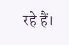रहे हैं।